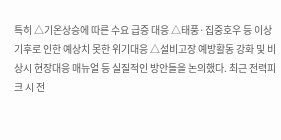특히 △기온상승에 따른 수요 급증 대응 △태풍·집중호우 등 이상기후로 인한 예상치 못한 위기대응 △설비고장 예방활동 강화 및 비상시 현장대응 매뉴얼 등 실질적인 방안들을 논의했다. 최근 전력피크 시 전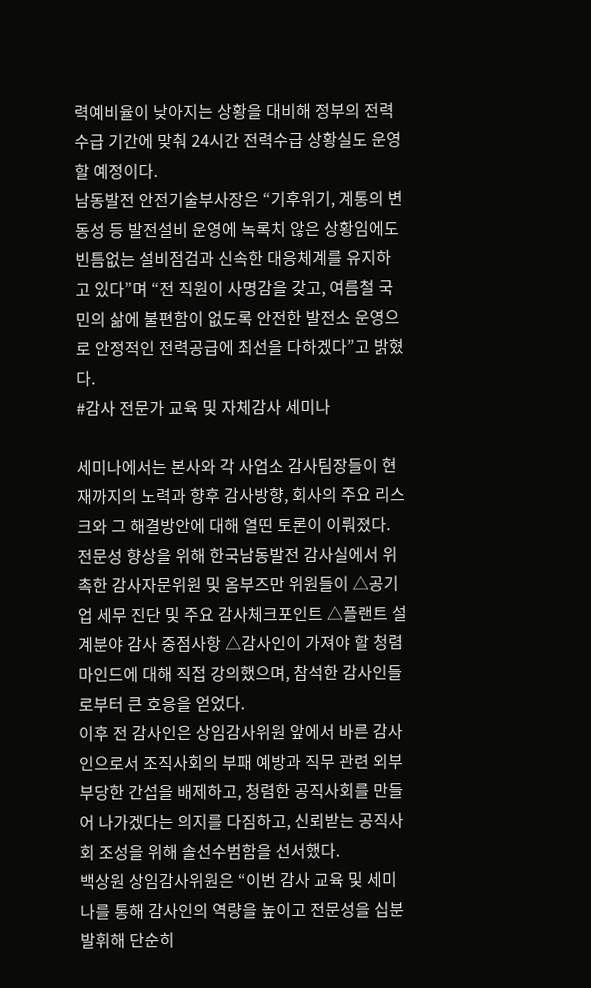력예비율이 낮아지는 상황을 대비해 정부의 전력수급 기간에 맞춰 24시간 전력수급 상황실도 운영할 예정이다.
남동발전 안전기술부사장은 “기후위기, 계통의 변동성 등 발전설비 운영에 녹록치 않은 상황임에도 빈틈없는 설비점검과 신속한 대응체계를 유지하고 있다”며 “전 직원이 사명감을 갖고, 여름철 국민의 삶에 불편함이 없도록 안전한 발전소 운영으로 안정적인 전력공급에 최선을 다하겠다”고 밝혔다.
#감사 전문가 교육 및 자체감사 세미나

세미나에서는 본사와 각 사업소 감사팀장들이 현재까지의 노력과 향후 감사방향, 회사의 주요 리스크와 그 해결방안에 대해 열띤 토론이 이뤄졌다. 전문성 향상을 위해 한국남동발전 감사실에서 위촉한 감사자문위원 및 옴부즈만 위원들이 △공기업 세무 진단 및 주요 감사체크포인트 △플랜트 설계분야 감사 중점사항 △감사인이 가져야 할 청렴 마인드에 대해 직접 강의했으며, 참석한 감사인들로부터 큰 호응을 얻었다.
이후 전 감사인은 상임감사위원 앞에서 바른 감사인으로서 조직사회의 부패 예방과 직무 관련 외부 부당한 간섭을 배제하고, 청렴한 공직사회를 만들어 나가겠다는 의지를 다짐하고, 신뢰받는 공직사회 조성을 위해 솔선수범함을 선서했다.
백상원 상임감사위원은 “이번 감사 교육 및 세미나를 통해 감사인의 역량을 높이고 전문성을 십분 발휘해 단순히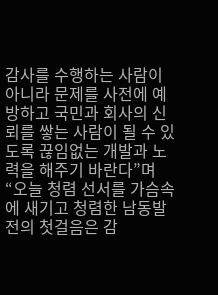감사를 수행하는 사람이 아니라 문제를 사전에 예방하고 국민과 회사의 신뢰를 쌓는 사람이 될 수 있도록 끊임없는 개발과 노력을 해주기 바란다”며 “오늘 청렴 선서를 가슴속에 새기고 청렴한 남동발전의 첫걸음은 감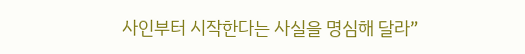사인부터 시작한다는 사실을 명심해 달라”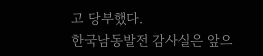고 당부했다.
한국남동발전 감사실은 앞으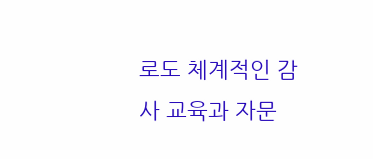로도 체계적인 감사 교육과 자문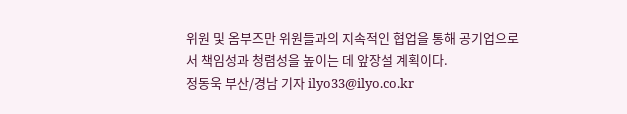위원 및 옴부즈만 위원들과의 지속적인 협업을 통해 공기업으로서 책임성과 청렴성을 높이는 데 앞장설 계획이다.
정동욱 부산/경남 기자 ilyo33@ilyo.co.kr